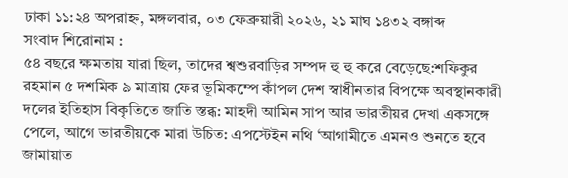ঢাকা ১১:২৪ অপরাহ্ন, মঙ্গলবার, ০৩ ফেব্রুয়ারী ২০২৬, ২১ মাঘ ১৪৩২ বঙ্গাব্দ
সংবাদ শিরোনাম :
৫৪ বছরে ক্ষমতায় যারা ছিল, তাদের শ্বশুরবাড়ির সম্পদ হু হু করে বেড়েছে:শফিকুর রহমান ৫ দশমিক ৯ মাত্রায় ফের ভূমিকম্পে কাঁপল দেশ স্বাধীনতার বিপক্ষে অবস্থানকারী দলের ইতিহাস বিকৃতিতে জাতি স্তব্ধ: মাহদী আমিন সাপ আর ভারতীয়র দেখা একসঙ্গে পেলে, আগে ভারতীয়কে মারা উচিত: এপস্টেইন নথি ‘আগামীতে এমনও শুনতে হবে জামায়াত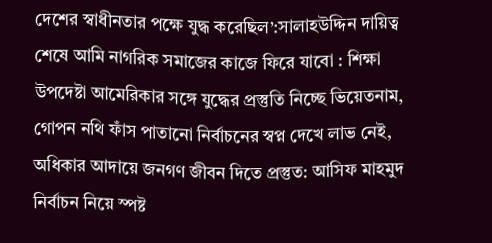দেশের স্বাধীনতার পক্ষে যুদ্ধ করেছিল’:সালাহউদ্দিন দায়িত্ব শেষে আমি নাগরিক সমাজের কাজে ফিরে যাবো : শিক্ষা উপদেষ্টা আমেরিকার সঙ্গে যুদ্ধের প্রস্তুতি নিচ্ছে ভিয়েতনাম, গোপন নথি ফাঁস পাতানো নির্বাচনের স্বপ্ন দেখে লাভ নেই, অধিকার আদায়ে জনগণ জীবন দিতে প্রস্তুত: আসিফ মাহমুদ নির্বাচন নিয়ে স্পষ্ট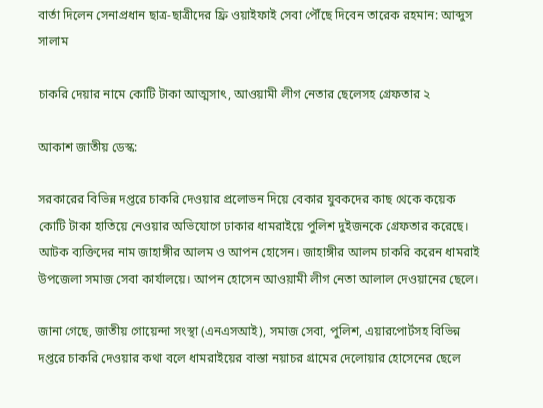বার্তা দিলেন সেনাপ্রধান ছাত্র-ছাত্রীদের ফ্রি ওয়াইফাই সেবা পৌঁছে দিবেন তারেক রহমান: আব্দুস সালাম

চাকরি দেয়ার নামে কোটি টাকা আত্মসাৎ, আওয়ামী লীগ নেতার ছেলেসহ গ্রেফতার ২

আকাশ জাতীয় ডেস্ক:

সরকারের বিভিন্ন দপ্তরে চাকরি দেওয়ার প্রলোভন দিয়ে বেকার যুবকদের কাছ থেকে কয়েক কোটি টাকা হাতিয়ে নেওয়ার অভিযোগে ঢাকার ধামরাইয়ে পুলিশ দুইজনকে গ্রেফতার করেছে। আটক ব্যক্তিদের নাম জাহাঙ্গীর আলম ও আপন হোসেন। জাহাঙ্গীর আলম চাকরি করেন ধামরাই উপজেলা সমাজ সেবা কার্যালয়ে। আপন হোসেন আওয়ামী লীগ নেতা আলাল দেওয়ানের ছেলে।

জানা গেছে, জাতীয় গোয়েন্দা সংস্থা (এনএসআই), সমাজ সেবা, পুলিশ, এয়ারপোর্টসহ বিভিন্ন দপ্তরে চাকরি দেওয়ার কথা বলে ধামরাইয়ের বাস্তা নয়াচর গ্রামের দেলোয়ার হোসেনের ছেলে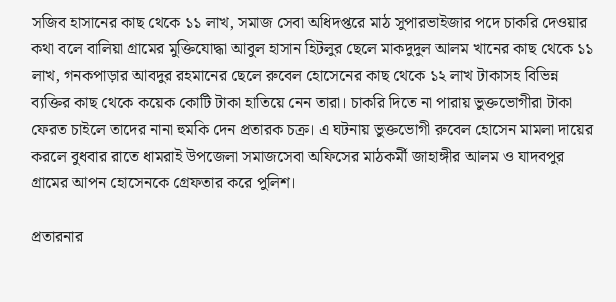সজিব হাসানের কাছ থেকে ১১ লাখ, সমাজ সেবা অধিদপ্তরে মাঠ সুপারভাইজার পদে চাকরি দেওয়ার কথা বলে বালিয়া গ্রামের মুক্তিযোদ্ধা আবুল হাসান হিটলুর ছেলে মাকদুদুল আলম খানের কাছ থেকে ১১ লাখ, গনকপাড়ার আবদুর রহমানের ছেলে রুবেল হোসেনের কাছ থেকে ১২ লাখ টাকাসহ বিভিন্ন ব্যক্তির কাছ থেকে কয়েক কোটি টাকা হাতিয়ে নেন তারা। চাকরি দিতে না পারায় ভুক্তভোগীরা টাকা ফেরত চাইলে তাদের নানা হুমকি দেন প্রতারক চক্র। এ ঘটনায় ভুক্তভোগী রুবেল হোসেন মামলা দায়ের করলে বুধবার রাতে ধামরাই উপজেলা সমাজসেবা অফিসের মাঠকর্মী জাহাঙ্গীর আলম ও যাদবপুর গ্রামের আপন হোসেনকে গ্রেফতার করে পুলিশ।

প্রতারনার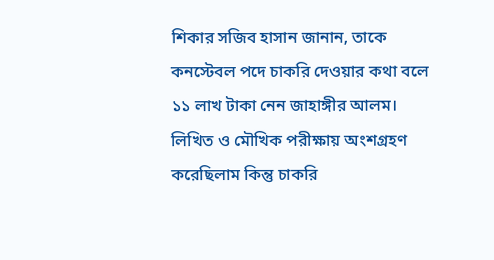শিকার সজিব হাসান জানান, তাকে কনস্টেবল পদে চাকরি দেওয়ার কথা বলে ১১ লাখ টাকা নেন জাহাঙ্গীর আলম। লিখিত ও মৌখিক পরীক্ষায় অংশগ্রহণ করেছিলাম কিন্তু চাকরি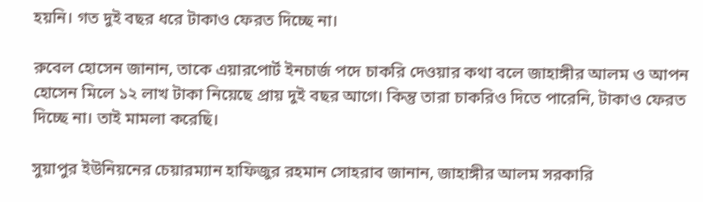হয়নি। গত দুই বছর ধরে টাকাও ফেরত দিচ্ছে না।

রুবেল হোসেন জানান, তাকে এয়ারপোর্ট ইনচার্জ পদে চাকরি দেওয়ার কথা বলে জাহাঙ্গীর আলম ও আপন হোসেন মিলে ১২ লাখ টাকা নিয়েছে প্রায় দুই বছর আগে। কিন্তু তারা চাকরিও দিতে পারেনি, টাকাও ফেরত দিচ্ছে না। তাই মামলা করেছি।

সুয়াপুর ইউনিয়নের চেয়ারম্যান হাফিজুর রহমান সোহরাব জানান, জাহাঙ্গীর আলম সরকারি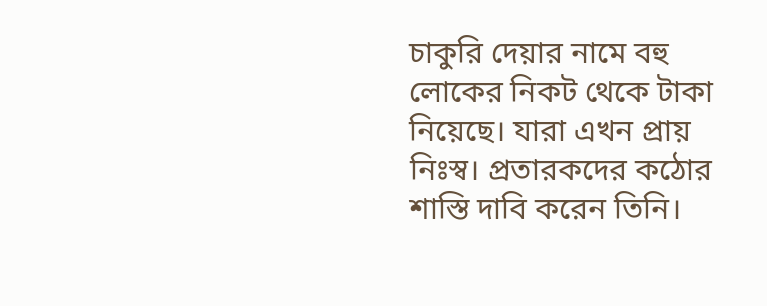চাকুরি দেয়ার নামে বহু লোকের নিকট থেকে টাকা নিয়েছে। যারা এখন প্রায় নিঃস্ব। প্রতারকদের কঠোর শাস্তি দাবি করেন তিনি।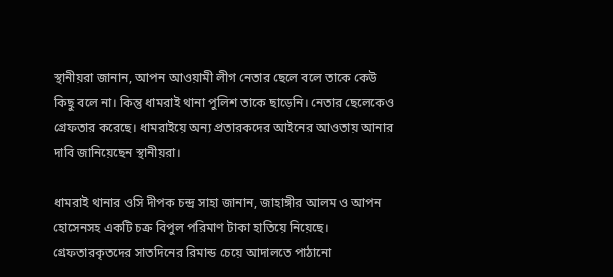স্থানীয়রা জানান, আপন আওয়ামী লীগ নেতার ছেলে বলে তাকে কেউ কিছু বলে না। কিন্তু ধামরাই থানা পুলিশ তাকে ছাড়েনি। নেতার ছেলেকেও গ্রেফতার করেছে। ধামরাইয়ে অন্য প্রতারকদের আইনের আওতায় আনার দাবি জানিয়েছেন স্থানীয়রা।

ধামরাই থানার ওসি দীপক চন্দ্র সাহা জানান, জাহাঙ্গীর আলম ও আপন হোসেনসহ একটি চক্র বিপুল পরিমাণ টাকা হাতিয়ে নিয়েছে। গ্রেফতারকৃতদের সাতদিনের রিমান্ড চেয়ে আদালতে পাঠানো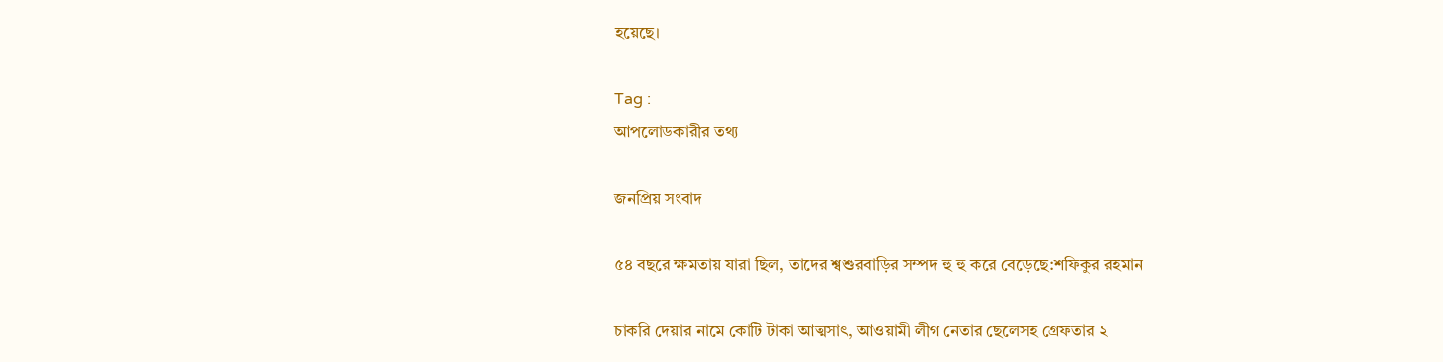হয়েছে।

Tag :
আপলোডকারীর তথ্য

জনপ্রিয় সংবাদ

৫৪ বছরে ক্ষমতায় যারা ছিল, তাদের শ্বশুরবাড়ির সম্পদ হু হু করে বেড়েছে:শফিকুর রহমান

চাকরি দেয়ার নামে কোটি টাকা আত্মসাৎ, আওয়ামী লীগ নেতার ছেলেসহ গ্রেফতার ২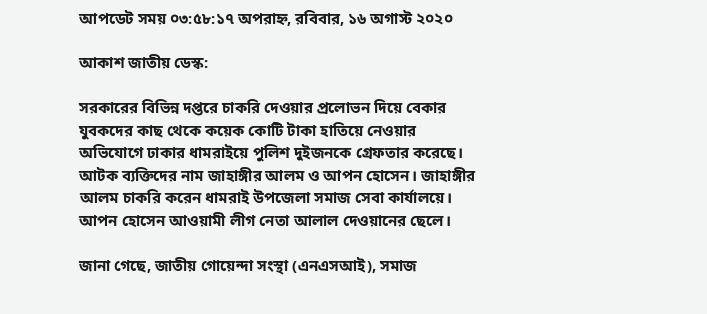আপডেট সময় ০৩:৫৮:১৭ অপরাহ্ন, রবিবার, ১৬ অগাস্ট ২০২০

আকাশ জাতীয় ডেস্ক:

সরকারের বিভিন্ন দপ্তরে চাকরি দেওয়ার প্রলোভন দিয়ে বেকার যুবকদের কাছ থেকে কয়েক কোটি টাকা হাতিয়ে নেওয়ার অভিযোগে ঢাকার ধামরাইয়ে পুলিশ দুইজনকে গ্রেফতার করেছে। আটক ব্যক্তিদের নাম জাহাঙ্গীর আলম ও আপন হোসেন। জাহাঙ্গীর আলম চাকরি করেন ধামরাই উপজেলা সমাজ সেবা কার্যালয়ে। আপন হোসেন আওয়ামী লীগ নেতা আলাল দেওয়ানের ছেলে।

জানা গেছে, জাতীয় গোয়েন্দা সংস্থা (এনএসআই), সমাজ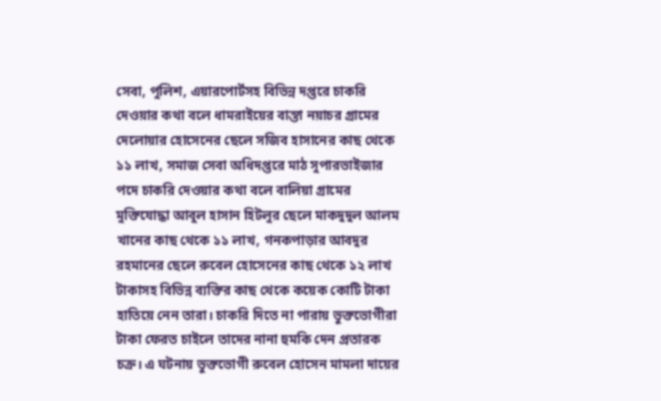সেবা, পুলিশ, এয়ারপোর্টসহ বিভিন্ন দপ্তরে চাকরি দেওয়ার কথা বলে ধামরাইয়ের বাস্তা নয়াচর গ্রামের দেলোয়ার হোসেনের ছেলে সজিব হাসানের কাছ থেকে ১১ লাখ, সমাজ সেবা অধিদপ্তরে মাঠ সুপারভাইজার পদে চাকরি দেওয়ার কথা বলে বালিয়া গ্রামের মুক্তিযোদ্ধা আবুল হাসান হিটলুর ছেলে মাকদুদুল আলম খানের কাছ থেকে ১১ লাখ, গনকপাড়ার আবদুর রহমানের ছেলে রুবেল হোসেনের কাছ থেকে ১২ লাখ টাকাসহ বিভিন্ন ব্যক্তির কাছ থেকে কয়েক কোটি টাকা হাতিয়ে নেন তারা। চাকরি দিতে না পারায় ভুক্তভোগীরা টাকা ফেরত চাইলে তাদের নানা হুমকি দেন প্রতারক চক্র। এ ঘটনায় ভুক্তভোগী রুবেল হোসেন মামলা দায়ের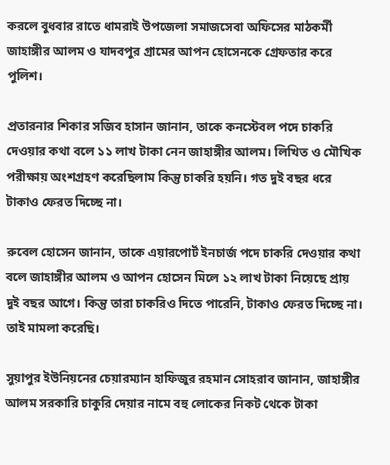করলে বুধবার রাতে ধামরাই উপজেলা সমাজসেবা অফিসের মাঠকর্মী জাহাঙ্গীর আলম ও যাদবপুর গ্রামের আপন হোসেনকে গ্রেফতার করে পুলিশ।

প্রতারনার শিকার সজিব হাসান জানান, তাকে কনস্টেবল পদে চাকরি দেওয়ার কথা বলে ১১ লাখ টাকা নেন জাহাঙ্গীর আলম। লিখিত ও মৌখিক পরীক্ষায় অংশগ্রহণ করেছিলাম কিন্তু চাকরি হয়নি। গত দুই বছর ধরে টাকাও ফেরত দিচ্ছে না।

রুবেল হোসেন জানান, তাকে এয়ারপোর্ট ইনচার্জ পদে চাকরি দেওয়ার কথা বলে জাহাঙ্গীর আলম ও আপন হোসেন মিলে ১২ লাখ টাকা নিয়েছে প্রায় দুই বছর আগে। কিন্তু তারা চাকরিও দিতে পারেনি, টাকাও ফেরত দিচ্ছে না। তাই মামলা করেছি।

সুয়াপুর ইউনিয়নের চেয়ারম্যান হাফিজুর রহমান সোহরাব জানান, জাহাঙ্গীর আলম সরকারি চাকুরি দেয়ার নামে বহু লোকের নিকট থেকে টাকা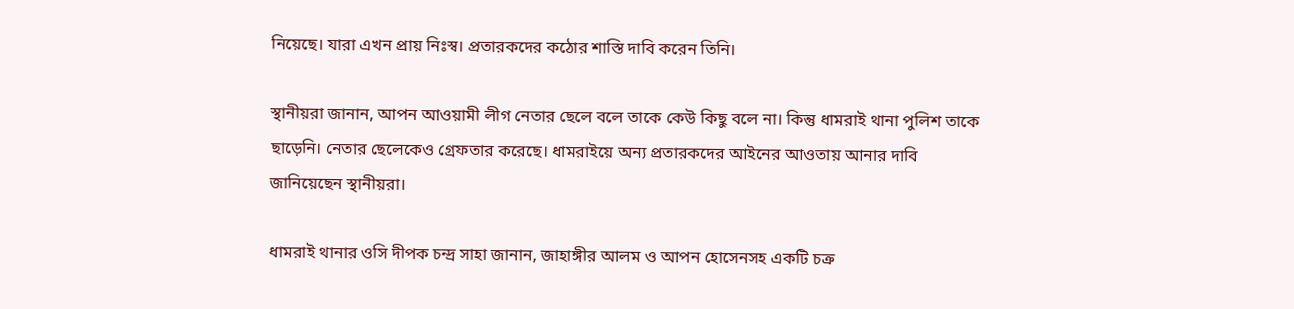নিয়েছে। যারা এখন প্রায় নিঃস্ব। প্রতারকদের কঠোর শাস্তি দাবি করেন তিনি।

স্থানীয়রা জানান, আপন আওয়ামী লীগ নেতার ছেলে বলে তাকে কেউ কিছু বলে না। কিন্তু ধামরাই থানা পুলিশ তাকে ছাড়েনি। নেতার ছেলেকেও গ্রেফতার করেছে। ধামরাইয়ে অন্য প্রতারকদের আইনের আওতায় আনার দাবি জানিয়েছেন স্থানীয়রা।

ধামরাই থানার ওসি দীপক চন্দ্র সাহা জানান, জাহাঙ্গীর আলম ও আপন হোসেনসহ একটি চক্র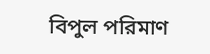বিপুল পরিমাণ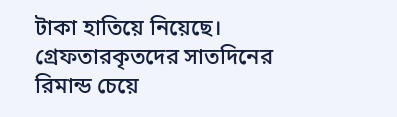টাকা হাতিয়ে নিয়েছে। গ্রেফতারকৃতদের সাতদিনের রিমান্ড চেয়ে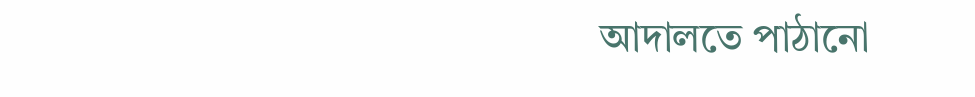আদালতে পাঠানো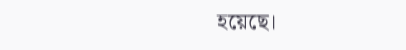হয়েছে।